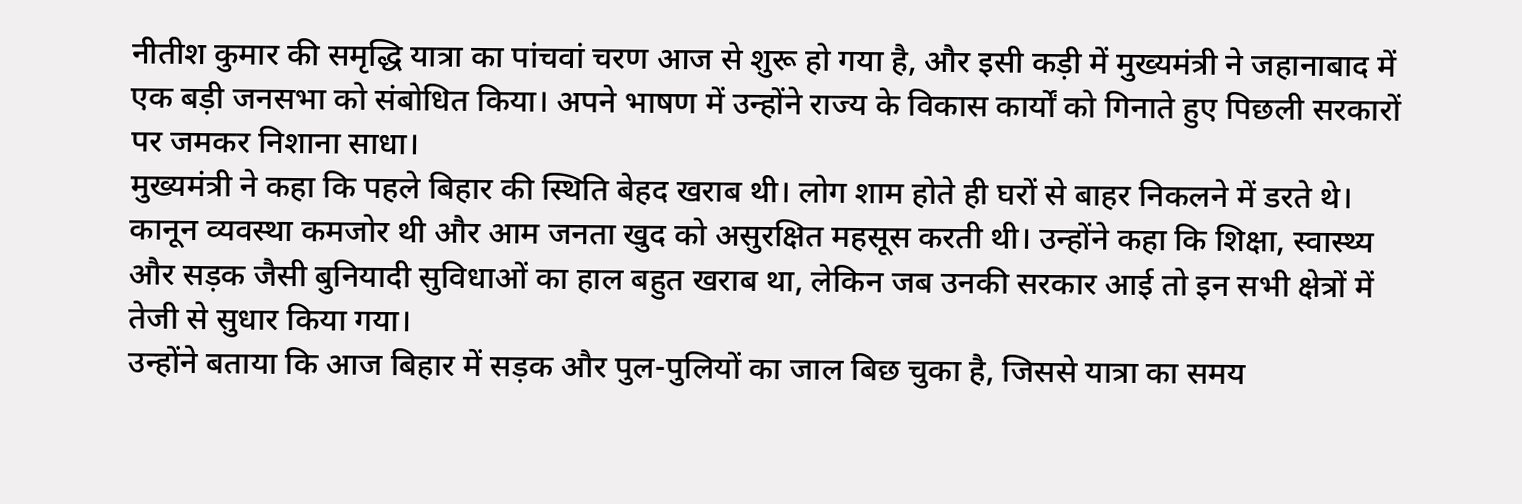नीतीश कुमार की समृद्धि यात्रा का पांचवां चरण आज से शुरू हो गया है, और इसी कड़ी में मुख्यमंत्री ने जहानाबाद में एक बड़ी जनसभा को संबोधित किया। अपने भाषण में उन्होंने राज्य के विकास कार्यों को गिनाते हुए पिछली सरकारों पर जमकर निशाना साधा।
मुख्यमंत्री ने कहा कि पहले बिहार की स्थिति बेहद खराब थी। लोग शाम होते ही घरों से बाहर निकलने में डरते थे। कानून व्यवस्था कमजोर थी और आम जनता खुद को असुरक्षित महसूस करती थी। उन्होंने कहा कि शिक्षा, स्वास्थ्य और सड़क जैसी बुनियादी सुविधाओं का हाल बहुत खराब था, लेकिन जब उनकी सरकार आई तो इन सभी क्षेत्रों में तेजी से सुधार किया गया।
उन्होंने बताया कि आज बिहार में सड़क और पुल-पुलियों का जाल बिछ चुका है, जिससे यात्रा का समय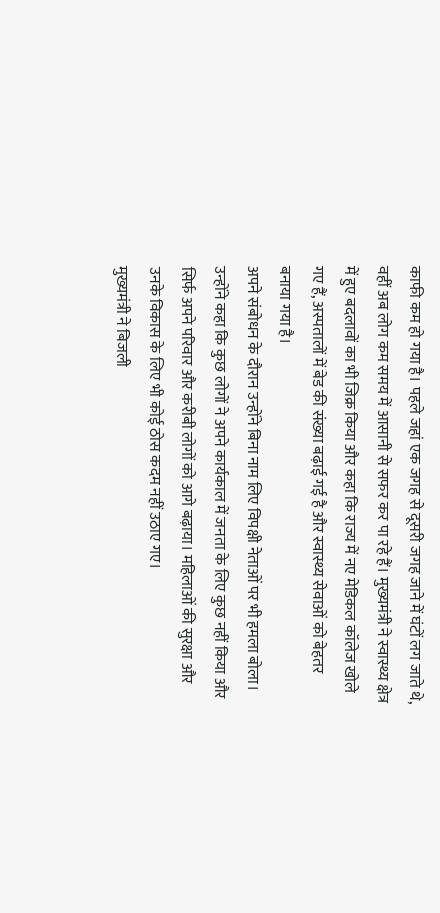काफी कम हो गया है। पहले जहां एक जगह से दूसरी जगह जाने में घंटों लग जाते थे, वहीं अब लोग कम समय में आसानी से सफर कर पा रहे हैं। मुख्यमंत्री ने स्वास्थ्य क्षेत्र में हुए बदलावों का भी जिक्र किया और कहा कि राज्य में नए मेडिकल कॉलेज खोले गए हैं, अस्पतालों में बेड की संख्या बढ़ाई गई है और स्वास्थ्य सेवाओं को बेहतर बनाया गया है।
अपने संबोधन के दौरान उन्होंने बिना नाम लिए विपक्षी नेताओं पर भी हमला बोला। उन्होंने कहा कि कुछ लोगों ने अपने कार्यकाल में जनता के लिए कुछ नहीं किया और सिर्फ अपने परिवार और करीबी लोगों को आगे बढ़ाया। महिलाओं की सुरक्षा और उनके विकास के लिए भी कोई ठोस कदम नहीं उठाए गए।
मुख्यमंत्री ने बिजली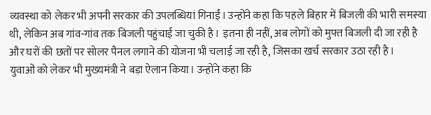व्यवस्था को लेकर भी अपनी सरकार की उपलब्धियां गिनाईं। उन्होंने कहा कि पहले बिहार में बिजली की भारी समस्या थी, लेकिन अब गांव-गांव तक बिजली पहुंचाई जा चुकी है। इतना ही नहीं, अब लोगों को मुफ्त बिजली दी जा रही है और घरों की छतों पर सोलर पैनल लगाने की योजना भी चलाई जा रही है, जिसका खर्च सरकार उठा रही है।
युवाओं को लेकर भी मुख्यमंत्री ने बड़ा ऐलान किया। उन्होंने कहा कि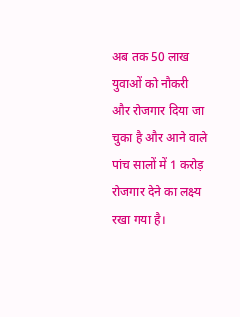अब तक 50 लाख युवाओं को नौकरी और रोजगार दिया जा चुका है और आने वाले पांच सालों में 1 करोड़ रोजगार देने का लक्ष्य रखा गया है।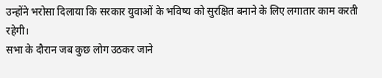उन्होंने भरोसा दिलाया कि सरकार युवाओं के भविष्य को सुरक्षित बनाने के लिए लगातार काम करती रहेगी।
सभा के दौरान जब कुछ लोग उठकर जाने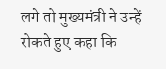लगे तो मुख्यमंत्री ने उन्हें रोकते हुए कहा कि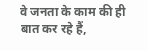वे जनता के काम की ही बात कर रहे हैं,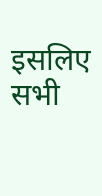इसलिए सभी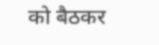को बैठकर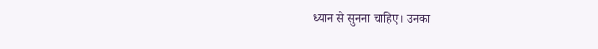ध्यान से सुनना चाहिए। उनका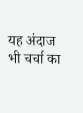यह अंदाज भी चर्चा का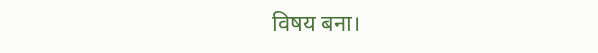विषय बना।